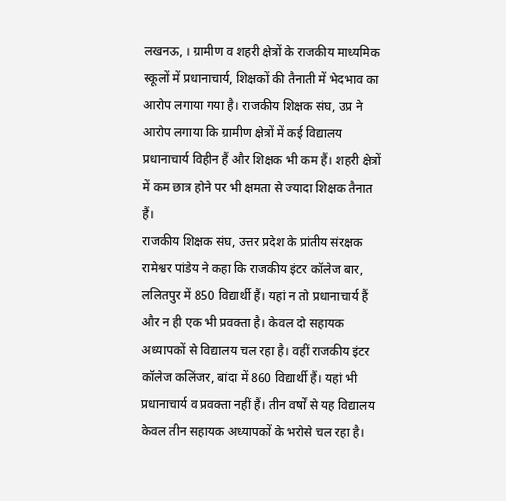लखनऊ, । ग्रामीण व शहरी क्षेत्रों के राजकीय माध्यमिक स्कूलों में प्रधानाचार्य, शिक्षकों की तैनाती में भेदभाव का आरोप लगाया गया है। राजकीय शिक्षक संघ, उप्र ने आरोप लगाया कि ग्रामीण क्षेत्रों में कई विद्यालय प्रधानाचार्य विहीन हैं और शिक्षक भी कम हैं। शहरी क्षेत्रों में कम छात्र होने पर भी क्षमता से ज्यादा शिक्षक तैनात हैं।
राजकीय शिक्षक संघ, उत्तर प्रदेश के प्रांतीय संरक्षक रामेश्वर पांडेय ने कहा कि राजकीय इंटर कॉलेज बार, ललितपुर में 850 विद्यार्थी हैं। यहां न तो प्रधानाचार्य हैं और न ही एक भी प्रवक्ता है। केवल दो सहायक अध्यापकों से विद्यालय चल रहा है। वहीं राजकीय इंटर कॉलेज कलिंजर, बांदा में 860 विद्यार्थी हैं। यहां भी प्रधानाचार्य व प्रवक्ता नहीं हैं। तीन वर्षों से यह विद्यालय केवल तीन सहायक अध्यापकों के भरोसे चल रहा है।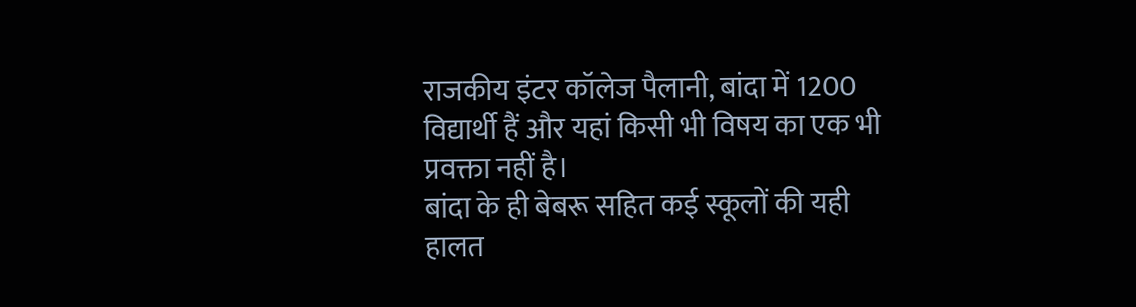राजकीय इंटर कॉलेज पैलानी, बांदा में 1200 विद्यार्थी हैं और यहां किसी भी विषय का एक भी प्रवक्ता नहीं है।
बांदा के ही बेबरू सहित कई स्कूलों की यही हालत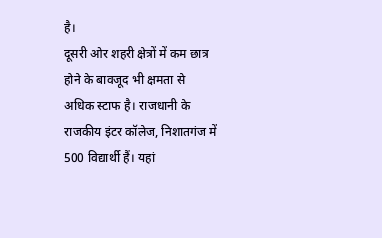है।
दूसरी ओर शहरी क्षेत्रों में कम छात्र होने के बावजूद भी क्षमता से अधिक स्टाफ है। राजधानी के राजकीय इंटर कॉलेज, निशातगंज में 500 विद्यार्थी हैं। यहां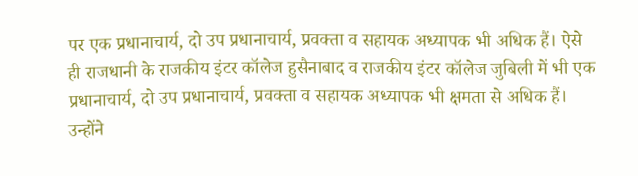पर एक प्रधानाचार्य, दो उप प्रधानाचार्य, प्रवक्ता व सहायक अध्यापक भी अधिक हैं। ऐसे ही राजधानी के राजकीय इंटर कॉलेज हुसैनाबाद व राजकीय इंटर कॉलेज जुबिली में भी एक प्रधानाचार्य, दो उप प्रधानाचार्य, प्रवक्ता व सहायक अध्यापक भी क्षमता से अधिक हैं। उन्होंने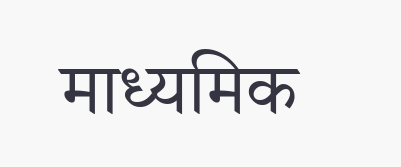माध्यमिक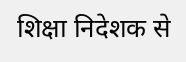शिक्षा निदेशक से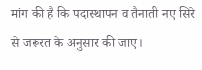मांग की है कि पदास्थापन व तैनाती नए सिरे से जरूरत के अनुसार की जाए।